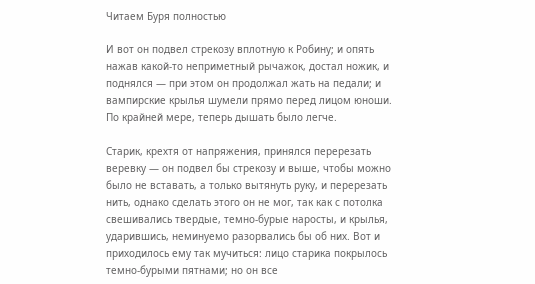Читаем Буря полностью

И вот он подвел стрекозу вплотную к Робину; и опять нажав какой-то неприметный рычажок, достал ножик, и поднялся — при этом он продолжал жать на педали; и вампирские крылья шумели прямо перед лицом юноши. По крайней мере, теперь дышать было легче.

Старик, крехтя от напряжения, принялся перерезать веревку — он подвел бы стрекозу и выше, чтобы можно было не вставать, а только вытянуть руку, и перерезать нить, однако сделать этого он не мог, так как с потолка свешивались твердые, темно-бурые наросты, и крылья, ударившись, неминуемо разорвались бы об них. Вот и приходилось ему так мучиться: лицо старика покрылось темно-бурыми пятнами; но он все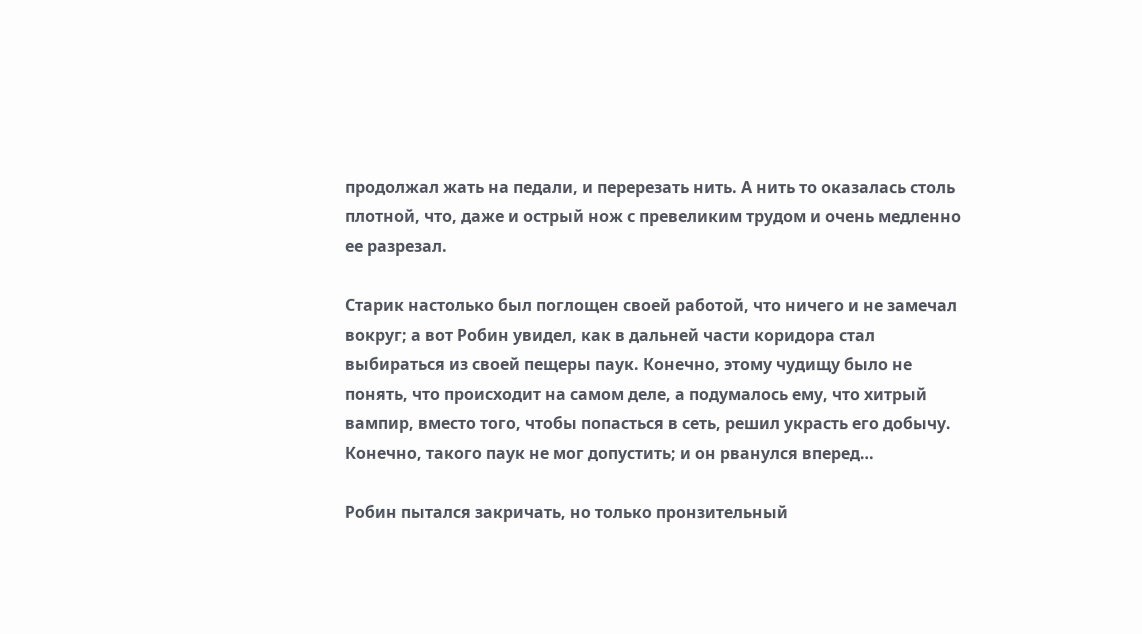продолжал жать на педали, и перерезать нить. А нить то оказалась столь плотной, что, даже и острый нож с превеликим трудом и очень медленно ее разрезал.

Старик настолько был поглощен своей работой, что ничего и не замечал вокруг; а вот Робин увидел, как в дальней части коридора стал выбираться из своей пещеры паук. Конечно, этому чудищу было не понять, что происходит на самом деле, а подумалось ему, что хитрый вампир, вместо того, чтобы попасться в сеть, решил украсть его добычу. Конечно, такого паук не мог допустить; и он рванулся вперед…

Робин пытался закричать, но только пронзительный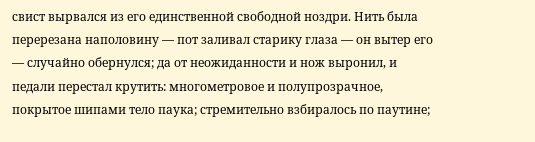свист вырвался из его единственной свободной ноздри. Нить была перерезана наполовину — пот заливал старику глаза — он вытер его — случайно обернулся; да от неожиданности и нож выронил, и педали перестал крутить: многометровое и полупрозрачное, покрытое шипами тело паука; стремительно взбиралось по паутине;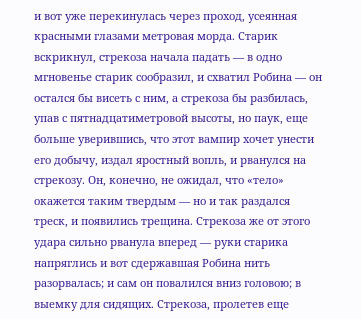и вот уже перекинулась через проход, усеянная красными глазами метровая морда. Старик вскрикнул, стрекоза начала падать — в одно мгновенье старик сообразил, и схватил Робина — он остался бы висеть с ним, а стрекоза бы разбилась, упав с пятнадцатиметровой высоты, но паук, еще больше уверившись, что этот вампир хочет унести его добычу, издал яростный вопль, и рванулся на стрекозу. Он, конечно, не ожидал, что «тело» окажется таким твердым — но и так раздался треск, и появились трещина. Стрекоза же от этого удара сильно рванула вперед — руки старика напряглись и вот сдержавшая Робина нить разорвалась; и сам он повалился вниз головою; в выемку для сидящих. Стрекоза, пролетев еще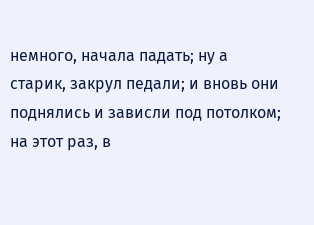немного, начала падать; ну а старик, закрул педали; и вновь они поднялись и зависли под потолком; на этот раз, в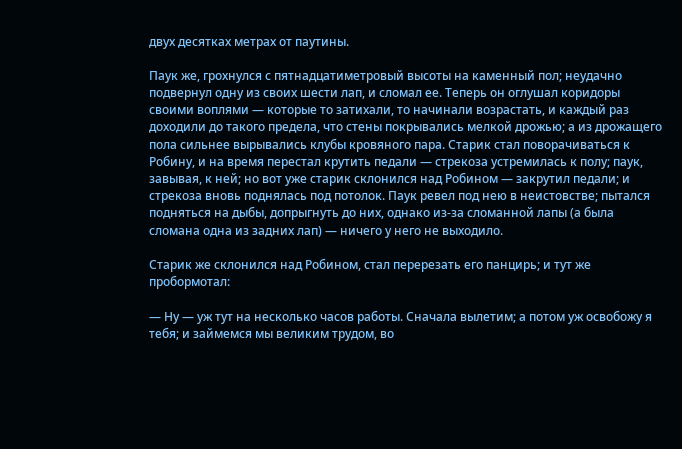двух десятках метрах от паутины.

Паук же, грохнулся с пятнадцатиметровый высоты на каменный пол; неудачно подвернул одну из своих шести лап, и сломал ее. Теперь он оглушал коридоры своими воплями — которые то затихали, то начинали возрастать, и каждый раз доходили до такого предела, что стены покрывались мелкой дрожью; а из дрожащего пола сильнее вырывались клубы кровяного пара. Старик стал поворачиваться к Робину, и на время перестал крутить педали — стрекоза устремилась к полу; паук, завывая, к ней; но вот уже старик склонился над Робином — закрутил педали; и стрекоза вновь поднялась под потолок. Паук ревел под нею в неистовстве; пытался подняться на дыбы, допрыгнуть до них, однако из-за сломанной лапы (а была сломана одна из задних лап) — ничего у него не выходило.

Старик же склонился над Робином, стал перерезать его панцирь; и тут же пробормотал:

— Ну — уж тут на несколько часов работы. Сначала вылетим; а потом уж освобожу я тебя; и займемся мы великим трудом, во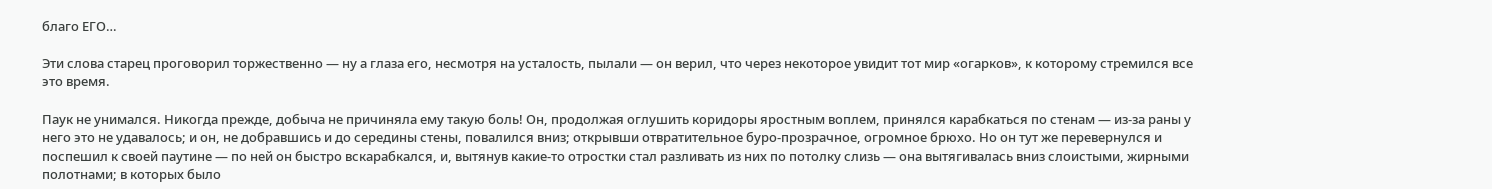благо ЕГО…

Эти слова старец проговорил торжественно — ну а глаза его, несмотря на усталость, пылали — он верил, что через некоторое увидит тот мир «огарков», к которому стремился все это время.

Паук не унимался. Никогда прежде, добыча не причиняла ему такую боль! Он, продолжая оглушить коридоры яростным воплем, принялся карабкаться по стенам — из-за раны у него это не удавалось; и он, не добравшись и до середины стены, повалился вниз; открывши отвратительное буро-прозрачное, огромное брюхо. Но он тут же перевернулся и поспешил к своей паутине — по ней он быстро вскарабкался, и, вытянув какие-то отростки стал разливать из них по потолку слизь — она вытягивалась вниз слоистыми, жирными полотнами; в которых было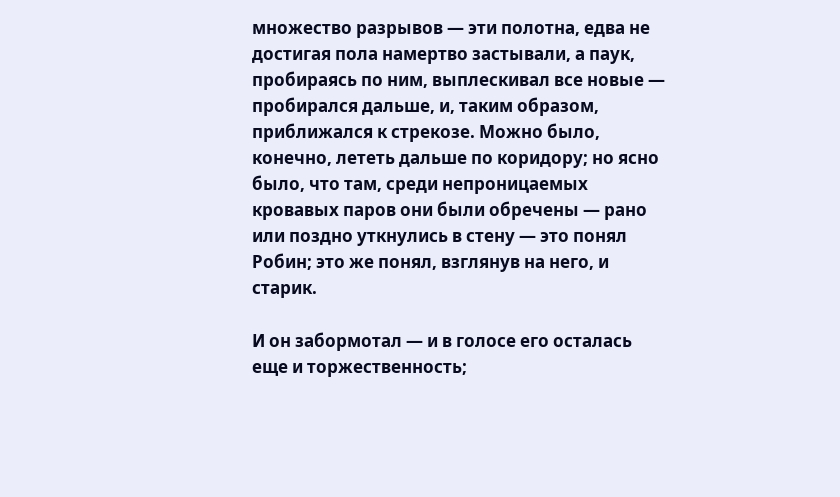множество разрывов — эти полотна, едва не достигая пола намертво застывали, а паук, пробираясь по ним, выплескивал все новые — пробирался дальше, и, таким образом, приближался к стрекозе. Можно было, конечно, лететь дальше по коридору; но ясно было, что там, среди непроницаемых кровавых паров они были обречены — рано или поздно уткнулись в стену — это понял Робин; это же понял, взглянув на него, и старик.

И он забормотал — и в голосе его осталась еще и торжественность;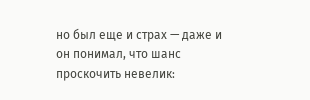но был еще и страх — даже и он понимал, что шанс проскочить невелик: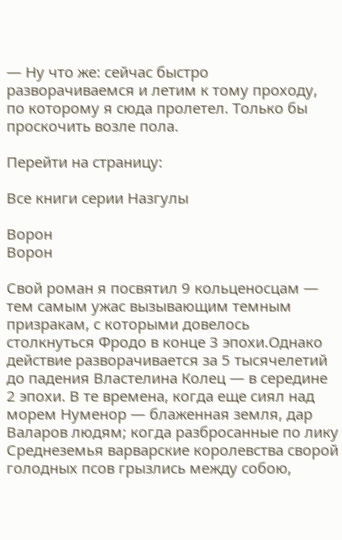— Ну что же: сейчас быстро разворачиваемся и летим к тому проходу, по которому я сюда пролетел. Только бы проскочить возле пола.

Перейти на страницу:

Все книги серии Назгулы

Ворон
Ворон

Свой роман я посвятил 9 кольценосцам — тем самым ужас вызывающим темным призракам, с которыми довелось столкнуться Фродо в конце 3 эпохи.Однако действие разворачивается за 5 тысячелетий до падения Властелина Колец — в середине 2 эпохи. В те времена, когда еще сиял над морем Нуменор — блаженная земля, дар Валаров людям; когда разбросанные по лику Среднеземья варварские королевства сворой голодных псов грызлись между собою,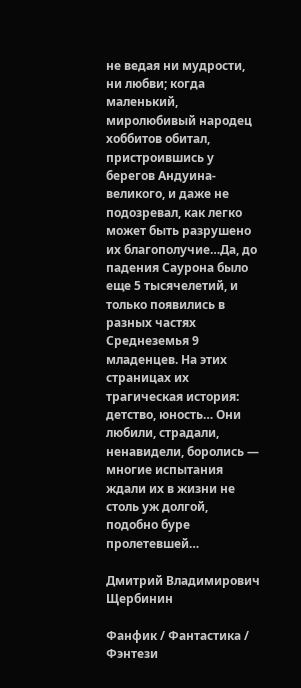не ведая ни мудрости, ни любви; когда маленький, миролюбивый народец хоббитов обитал, пристроившись у берегов Андуина-великого, и даже не подозревал, как легко может быть разрушено их благополучие…Да, до падения Саурона было еще 5 тысячелетий, и только появились в разных частях Среднеземья 9 младенцев. На этих страницах их трагическая история: детство, юность… Они любили, страдали, ненавидели, боролись — многие испытания ждали их в жизни не столь уж долгой, подобно буре пролетевшей…

Дмитрий Владимирович Щербинин

Фанфик / Фантастика / Фэнтези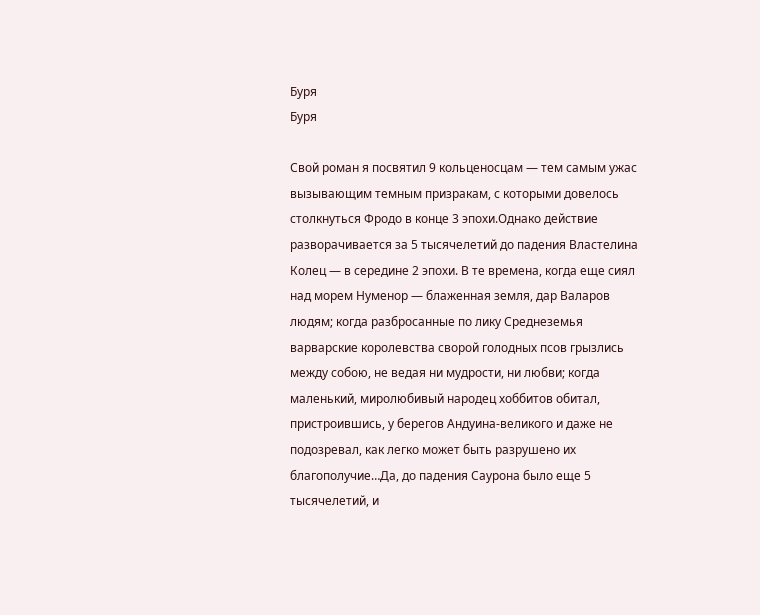Буря
Буря

Свой роман я посвятил 9 кольценосцам — тем самым ужас вызывающим темным призракам, с которыми довелось столкнуться Фродо в конце 3 эпохи.Однако действие разворачивается за 5 тысячелетий до падения Властелина Колец — в середине 2 эпохи. В те времена, когда еще сиял над морем Нуменор — блаженная земля, дар Валаров людям; когда разбросанные по лику Среднеземья варварские королевства сворой голодных псов грызлись между собою, не ведая ни мудрости, ни любви; когда маленький, миролюбивый народец хоббитов обитал, пристроившись, у берегов Андуина-великого и даже не подозревал, как легко может быть разрушено их благополучие…Да, до падения Саурона было еще 5 тысячелетий, и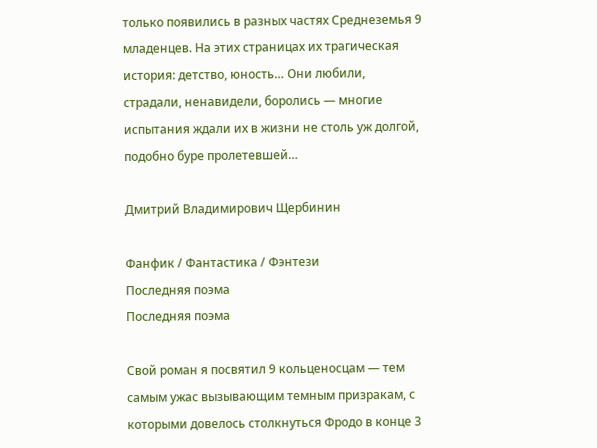только появились в разных частях Среднеземья 9 младенцев. На этих страницах их трагическая история: детство, юность… Они любили, страдали, ненавидели, боролись — многие испытания ждали их в жизни не столь уж долгой, подобно буре пролетевшей…

Дмитрий Владимирович Щербинин

Фанфик / Фантастика / Фэнтези
Последняя поэма
Последняя поэма

Свой роман я посвятил 9 кольценосцам — тем самым ужас вызывающим темным призракам, с которыми довелось столкнуться Фродо в конце 3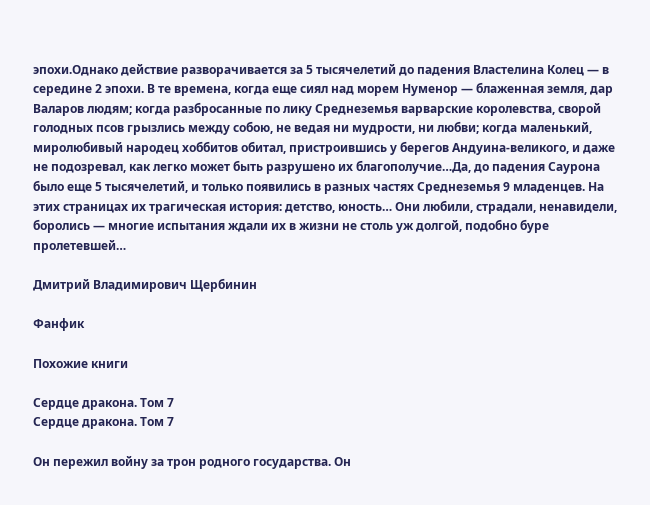эпохи.Однако действие разворачивается за 5 тысячелетий до падения Властелина Колец — в середине 2 эпохи. В те времена, когда еще сиял над морем Нуменор — блаженная земля, дар Валаров людям; когда разбросанные по лику Среднеземья варварские королевства, сворой голодных псов грызлись между собою, не ведая ни мудрости, ни любви; когда маленький, миролюбивый народец хоббитов обитал, пристроившись у берегов Андуина-великого, и даже не подозревал, как легко может быть разрушено их благополучие…Да, до падения Саурона было еще 5 тысячелетий, и только появились в разных частях Среднеземья 9 младенцев. На этих страницах их трагическая история: детство, юность… Они любили, страдали, ненавидели, боролись — многие испытания ждали их в жизни не столь уж долгой, подобно буре пролетевшей…

Дмитрий Владимирович Щербинин

Фанфик

Похожие книги

Сердце дракона. Том 7
Сердце дракона. Том 7

Он пережил войну за трон родного государства. Он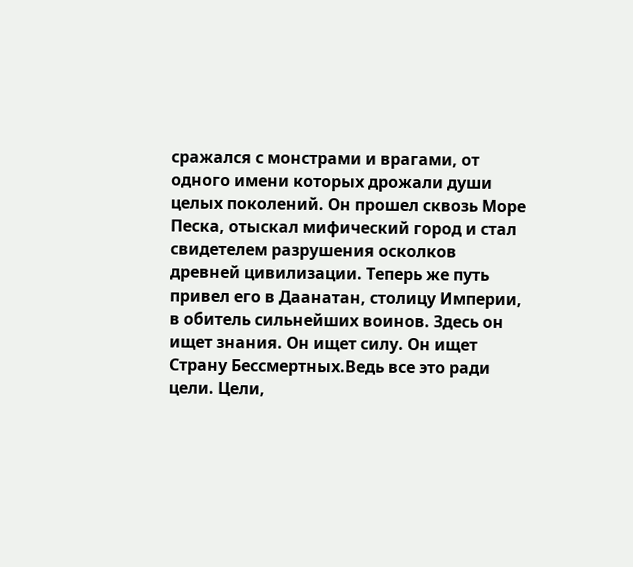сражался с монстрами и врагами, от одного имени которых дрожали души целых поколений. Он прошел сквозь Море Песка, отыскал мифический город и стал свидетелем разрушения осколков древней цивилизации. Теперь же путь привел его в Даанатан, столицу Империи, в обитель сильнейших воинов. Здесь он ищет знания. Он ищет силу. Он ищет Страну Бессмертных.Ведь все это ради цели. Цели,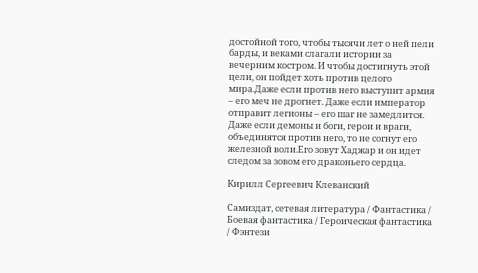достойной того, чтобы тысячи лет о ней пели барды, и веками слагали истории за вечерним костром. И чтобы достигнуть этой цели, он пойдет хоть против целого мира.Даже если против него выступит армия – его меч не дрогнет. Даже если император отправит легионы – его шаг не замедлится. Даже если демоны и боги, герои и враги, объединятся против него, то не согнут его железной воли.Его зовут Хаджар и он идет следом за зовом его драконьего сердца.

Кирилл Сергеевич Клеванский

Самиздат, сетевая литература / Фантастика / Боевая фантастика / Героическая фантастика / Фэнтези